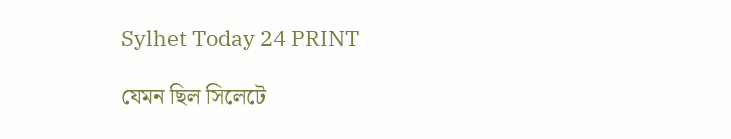Sylhet Today 24 PRINT

যেমন ছিল সিলেটে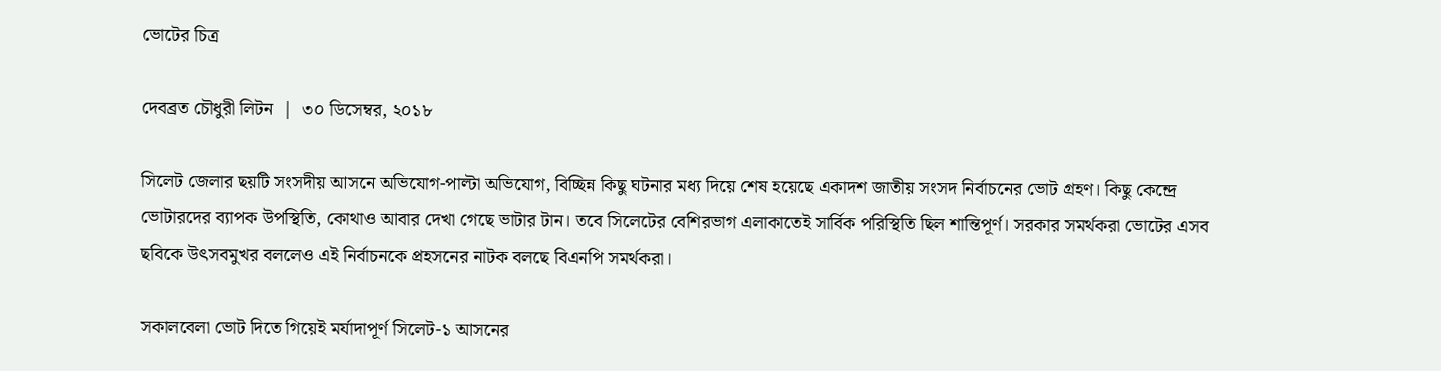ভোটের চিত্র

দেবব্রত চৌধুরী লিটন  |  ৩০ ডিসেম্বর, ২০১৮

সিলেট জেলার ছয়টি সংসদীয় আসনে অভিযোগ-পাল্টা অভিযোগ, বিচ্ছিন্ন কিছু ঘটনার মধ্য দিয়ে শেষ হয়েছে একাদশ জাতীয় সংসদ নির্বাচনের ভোট গ্রহণ। কিছু কেন্দ্রে ভোটারদের ব্যাপক উপস্থিতি, কোথাও আবার দেখা গেছে ভাটার টান। তবে সিলেটের বেশিরভাগ এলাকাতেই সার্বিক পরিস্থিতি ছিল শান্তিপূর্ণ। সরকার সমর্থকরা ভোটের এসব ছবিকে উৎসবমুখর বললেও এই নির্বাচনকে প্রহসনের নাটক বলছে বিএনপি সমর্থকরা।

সকালবেলা ভোট দিতে গিয়েই মর্যাদাপূর্ণ সিলেট-১ আসনের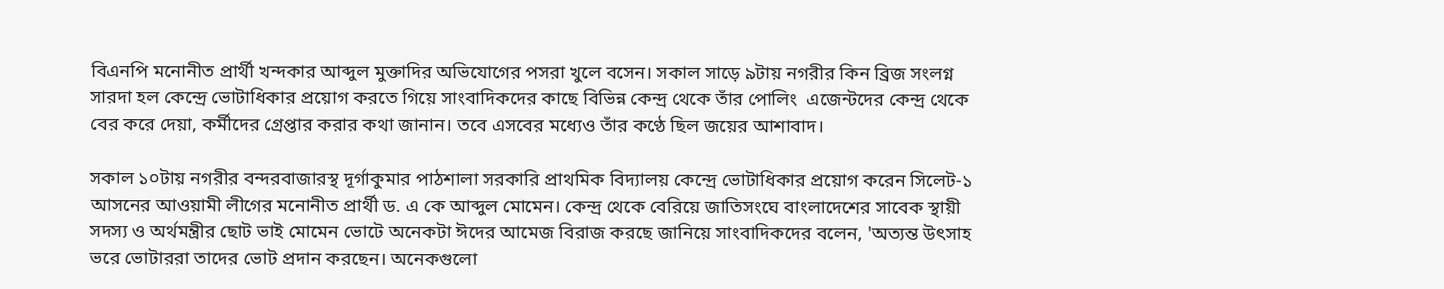বিএনপি মনোনীত প্রার্থী খন্দকার আব্দুল মুক্তাদির অভিযোগের পসরা খুলে বসেন। সকাল সাড়ে ৯টায় নগরীর কিন ব্রিজ সংলগ্ন সারদা হল কেন্দ্রে ভোটাধিকার প্রয়োগ করতে গিয়ে সাংবাদিকদের কাছে বিভিন্ন কেন্দ্র থেকে তাঁর পোলিং  এজেন্টদের কেন্দ্র থেকে বের করে দেয়া, কর্মীদের গ্রেপ্তার করার কথা জানান। তবে এসবের মধ্যেও তাঁর কণ্ঠে ছিল জয়ের আশাবাদ।

সকাল ১০টায় নগরীর বন্দরবাজারস্থ দূর্গাকুমার পাঠশালা সরকারি প্রাথমিক বিদ্যালয় কেন্দ্রে ভোটাধিকার প্রয়োগ করেন সিলেট-১ আসনের আওয়ামী লীগের মনোনীত প্রার্থী ড. এ কে আব্দুল মোমেন। কেন্দ্র থেকে বেরিয়ে জাতিসংঘে বাংলাদেশের সাবেক স্থায়ী সদস্য ও অর্থমন্ত্রীর ছোট ভাই মোমেন ভোটে অনেকটা ঈদের আমেজ বিরাজ করছে জানিয়ে সাংবাদিকদের বলেন, 'অত্যন্ত উৎসাহ ভরে ভোটাররা তাদের ভোট প্রদান করছেন। অনেকগুলো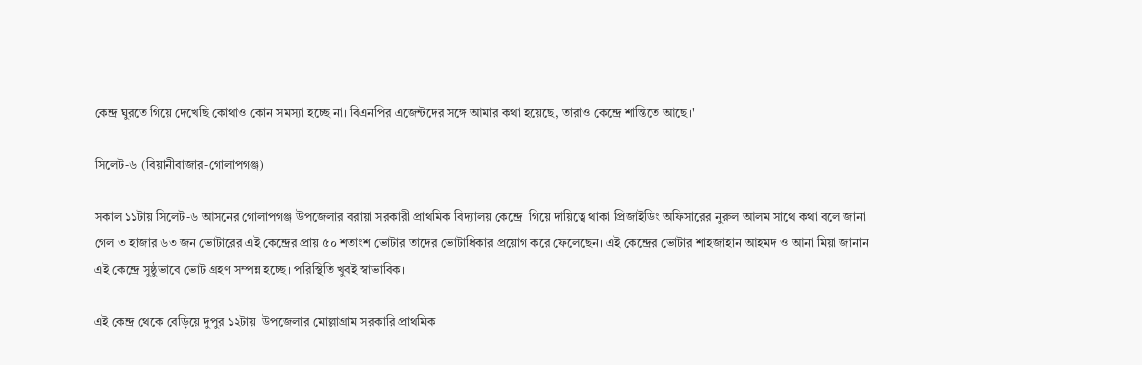কেন্দ্র ঘুরতে গিয়ে দেখেছি কোথাও কোন সমস্যা হচ্ছে না। বিএনপির এজেন্টদের সঙ্গে আমার কথা হয়েছে, তারাও কেন্দ্রে শান্তিতে আছে।'

সিলেট-৬ (বিয়ানীবাজার-গোলাপগঞ্জ)

সকাল ১১টায় সিলেট-৬ আসনের গোলাপগঞ্জ উপজেলার বরায়া সরকারী প্রাথমিক বিদ্যালয় কেন্দ্রে  গিয়ে দায়িত্বে থাকা প্রিজাইডিং অফিসারের নুরুল আলম সাথে কথা বলে জানা গেল ৩ হাজার ৬৩ জন ভোটারের এই কেন্দ্রের প্রায় ৫০ শতাংশ ভোটার তাদের ভোটাধিকার প্রয়োগ করে ফেলেছেন। এই কেন্দ্রের ভোটার শাহজাহান আহমদ ও আনা মিয়া জানান এই কেন্দ্রে সুষ্ঠুভাবে ভোট গ্রহণ সম্পন্ন হচ্ছে। পরিস্থিতি খুবই স্বাভাবিক।

এই কেন্দ্র থেকে বেড়িয়ে দুপুর ১২টায়  উপজেলার মোল্লাগ্রাম সরকারি প্রাথমিক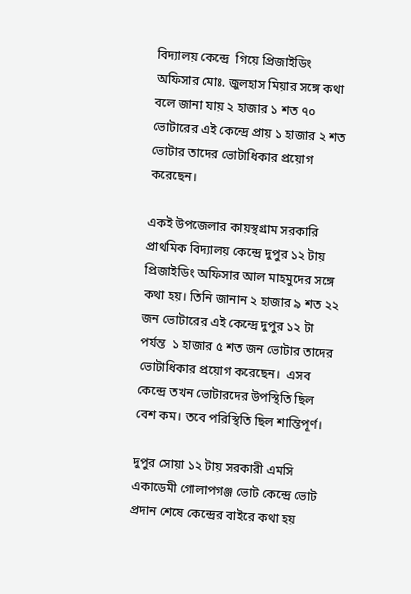বিদ্যালয় কেন্দ্রে  গিয়ে প্রিজাইডিং অফিসার মোঃ. জুলহাস মিয়ার সঙ্গে কথা বলে জানা যায় ২ হাজার ১ শত ৭০ ভোটারের এই কেন্দ্রে প্রায় ১ হাজার ২ শত ভোটার তাদের ভোটাধিকার প্রয়োগ করেছেন।

একই উপজেলার কায়স্থগ্রাম সরকারি প্রাথমিক বিদ্যালয় কেন্দ্রে দুপুর ১২ টায় প্রিজাইডিং অফিসার আল মাহমুদের সঙ্গে কথা হয়। তিনি জানান ২ হাজার ৯ শত ২২ জন ভোটারের এই কেন্দ্রে দুপুর ১২ টা পর্যন্ত  ১ হাজার ৫ শত জন ভোটার তাদের ভোটাধিকার প্রয়োগ করেছেন।  এসব কেন্দ্রে তখন ভোটারদের উপস্থিতি ছিল বেশ কম। তবে পরিস্থিতি ছিল শান্তিপূর্ণ।

দুপুর সোয়া ১২ টায় সরকারী এমসি একাডেমী গোলাপগঞ্জ ভোট কেন্দ্রে ভোট প্রদান শেষে কেন্দ্রের বাইরে কথা হয়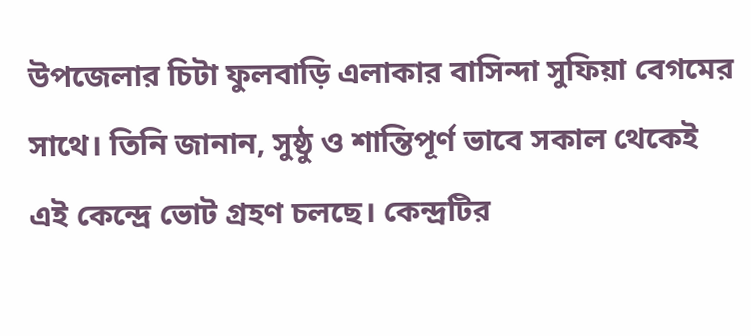উপজেলার চিটা ফুলবাড়ি এলাকার বাসিন্দা সুফিয়া বেগমের সাথে। তিনি জানান, সুষ্ঠু ও শান্তিপূর্ণ ভাবে সকাল থেকেই এই কেন্দ্রে ভোট গ্রহণ চলছে। কেন্দ্রটির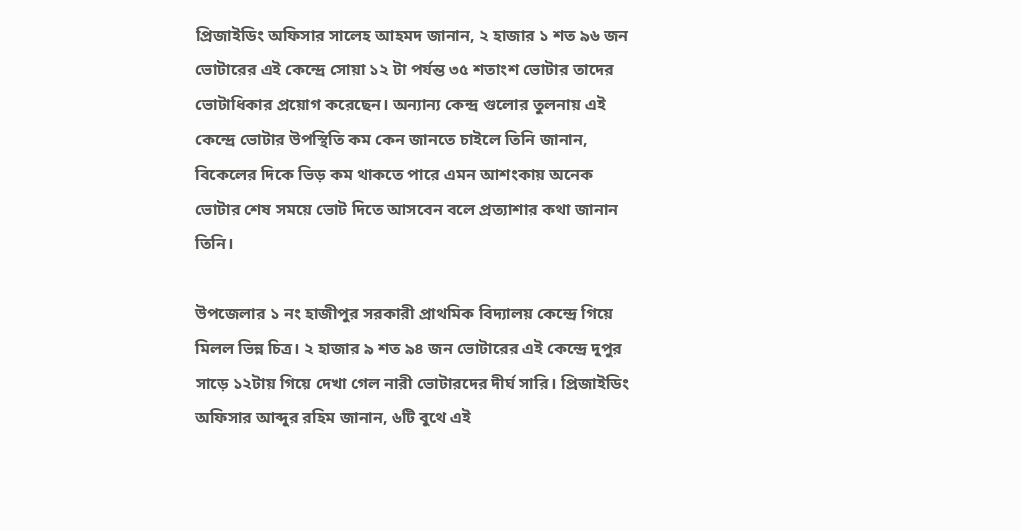প্রিজাইডিং অফিসার সালেহ আহমদ জানান, ২ হাজার ১ শত ৯৬ জন ভোটারের এই কেন্দ্রে সোয়া ১২ টা পর্যন্ত ৩৫ শতাংশ ভোটার তাদের ভোটাধিকার প্রয়োগ করেছেন। অন্যান্য কেন্দ্র গুলোর তুলনায় এই কেন্দ্রে ভোটার উপস্থিতি কম কেন জানতে চাইলে তিনি জানান, বিকেলের দিকে ভিড় কম থাকতে পারে এমন আশংকায় অনেক ভোটার শেষ সময়ে ভোট দিতে আসবেন বলে প্রত্যাশার কথা জানান তিনি।

উপজেলার ১ নং হাজীপুর সরকারী প্রাথমিক বিদ্যালয় কেন্দ্রে গিয়ে মিলল ভিন্ন চিত্র। ২ হাজার ৯ শত ৯৪ জন ভোটারের এই কেন্দ্রে দুপুর সাড়ে ১২টায় গিয়ে দেখা গেল নারী ভোটারদের দীর্ঘ সারি। প্রিজাইডিং অফিসার আব্দুর রহিম জানান, ৬টি বুথে এই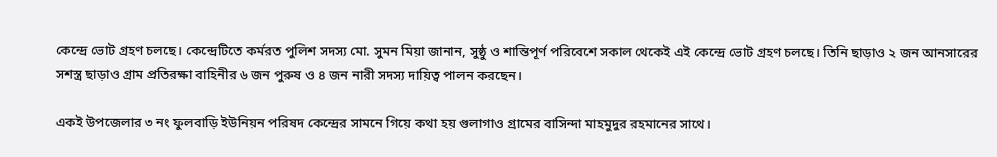কেন্দ্রে ভোট গ্রহণ চলছে। কেন্দ্রেটিতে কর্মরত পুলিশ সদস্য মো. সুমন মিয়া জানান, সুষ্ঠু ও শান্তিপূর্ণ পরিবেশে সকাল থেকেই এই কেন্দ্রে ভোট গ্রহণ চলছে। তিনি ছাড়াও ২ জন আনসারের সশস্ত্র ছাড়াও গ্রাম প্রতিরক্ষা বাহিনীর ৬ জন পুরুষ ও ৪ জন নারী সদস্য দায়িত্ব পালন করছেন।

একই উপজেলার ৩ নং ফুলবাড়ি ইউনিয়ন পরিষদ কেন্দ্রের সামনে গিয়ে কথা হয় গুলাগাও গ্রামের বাসিন্দা মাহমুদুর রহমানের সাথে।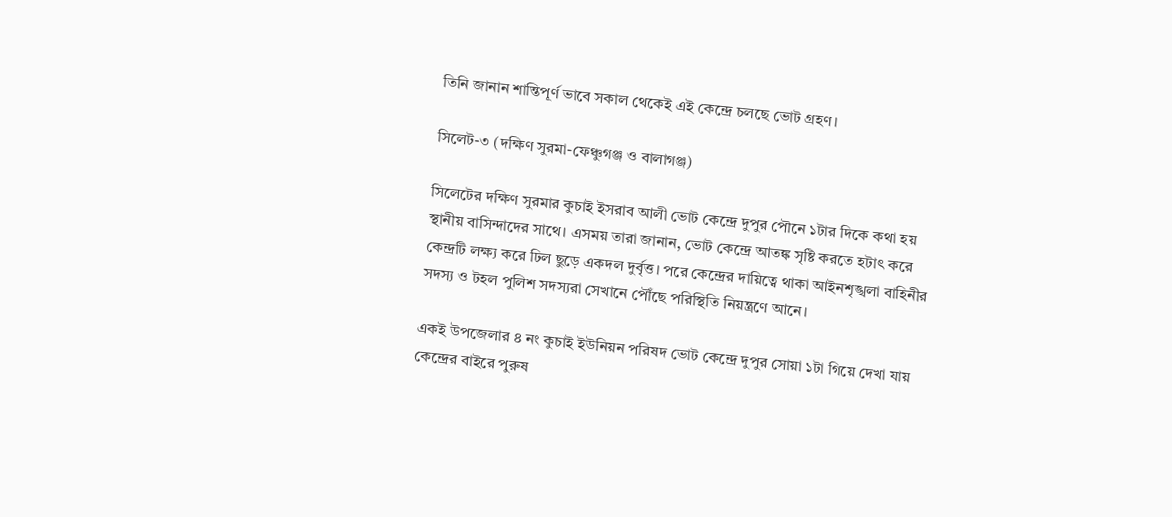তিনি জানান শান্তিপূর্ণ ভাবে সকাল থেকেই এই কেন্দ্রে চলছে ভোট গ্রহণ।

সিলেট-৩ (দক্ষিণ সুরমা-ফেঞ্চুগঞ্জ ও বালাগঞ্জ)

সিলেটের দক্ষিণ সুরমার কুচাই ইসরাব আলী ভোট কেন্দ্রে দুপুর পৌনে ১টার দিকে কথা হয় স্থানীয় বাসিন্দাদের সাথে। এসময় তারা জানান, ভোট কেন্দ্রে আতঙ্ক সৃষ্টি করতে হটাৎ করে কেন্দ্রটি লক্ষ্য করে ঢিল ছুড়ে একদল দুর্বৃত্ত। পরে কেন্দ্রের দায়িত্বে থাকা আইনশৃঙ্খলা বাহিনীর সদস্য ও টহল পুলিশ সদস্যরা সেখানে পৌঁছে পরিস্থিতি নিয়ন্ত্রণে আনে।

একই উপজেলার ৪ নং কুচাই ইউনিয়ন পরিষদ ভোট কেন্দ্রে দুপুর সোয়া ১টা গিয়ে দেখা যায় কেন্দ্রের বাইরে পুরুষ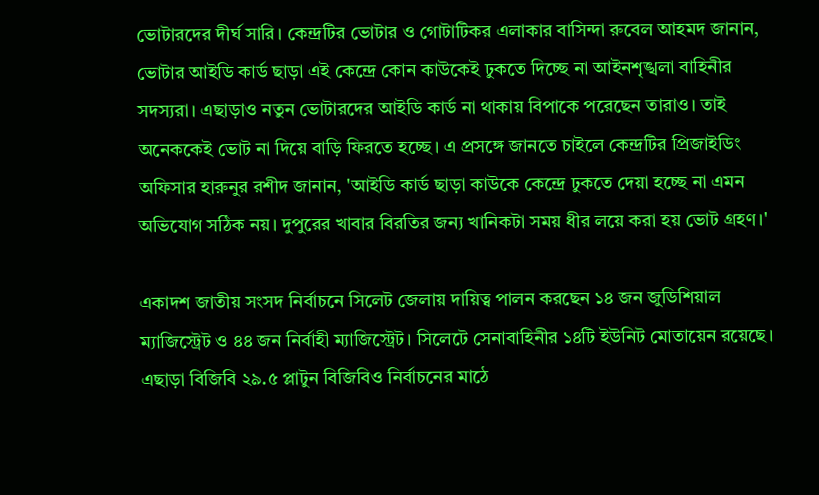ভোটারদের দীর্ঘ সারি। কেন্দ্রটির ভোটার ও গোটাটিকর এলাকার বাসিন্দা রুবেল আহমদ জানান, ভোটার আইডি কার্ড ছাড়া এই কেন্দ্রে কোন কাউকেই ঢুকতে দিচ্ছে না আইনশৃঙ্খলা বাহিনীর সদস্যরা। এছাড়াও নতুন ভোটারদের আইডি কার্ড না থাকায় বিপাকে পরেছেন তারাও। তাই অনেককেই ভোট না দিয়ে বাড়ি ফিরতে হচ্ছে। এ প্রসঙ্গে জানতে চাইলে কেন্দ্রটির প্রিজাইডিং অফিসার হারুনুর রশীদ জানান, 'আইডি কার্ড ছাড়া কাউকে কেন্দ্রে ঢুকতে দেয়া হচ্ছে না এমন অভিযোগ সঠিক নয়। দুপুরের খাবার বিরতির জন্য খানিকটা সময় ধীর লয়ে করা হয় ভোট গ্রহণ।'

একাদশ জাতীয় সংসদ নির্বাচনে সিলেট জেলায় দায়িত্ব পালন করছেন ১৪ জন জুডিশিয়াল ম্যাজিস্ট্রেট ও ৪৪ জন নির্বাহী ম্যাজিস্ট্রেট। সিলেটে সেনাবাহিনীর ১৪টি ইউনিট মোতায়েন রয়েছে। এছাড়া বিজিবি ২৯.৫ প্লাটুন বিজিবিও নির্বাচনের মাঠে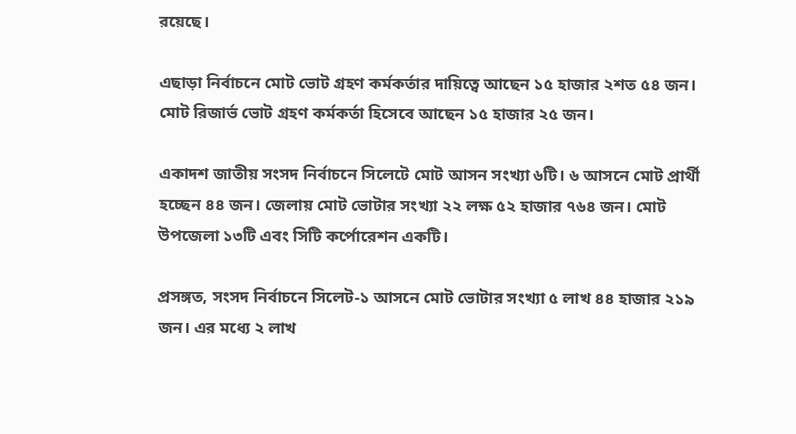রয়েছে।

এছাড়া নির্বাচনে মোট ভোট গ্রহণ কর্মকর্তার দায়িত্বে আছেন ১৫ হাজার ২শত ৫৪ জন। মোট রিজার্ভ ভোট গ্রহণ কর্মকর্তা হিসেবে আছেন ১৫ হাজার ২৫ জন।

একাদশ জাতীয় সংসদ নির্বাচনে সিলেটে মোট আসন সংখ্যা ৬টি। ৬ আসনে মোট প্রার্থী হচ্ছেন ৪৪ জন। জেলায় মোট ভোটার সংখ্যা ২২ লক্ষ ৫২ হাজার ৭৬৪ জন। মোট উপজেলা ১৩টি এবং সিটি কর্পোরেশন একটি।

প্রসঙ্গত, সংসদ নির্বাচনে সিলেট-১ আসনে মোট ভোটার সংখ্যা ৫ লাখ ৪৪ হাজার ২১৯ জন। এর মধ্যে ২ লাখ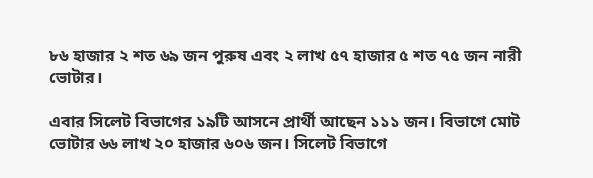৮৬ হাজার ২ শত ৬৯ জন পুরুষ এবং ২ লাখ ৫৭ হাজার ৫ শত ৭৫ জন নারী ভোটার।

এবার সিলেট বিভাগের ১৯টি আসনে প্রার্থী আছেন ১১১ জন। বিভাগে মোট ভোটার ৬৬ লাখ ২০ হাজার ৬০৬ জন। সিলেট বিভাগে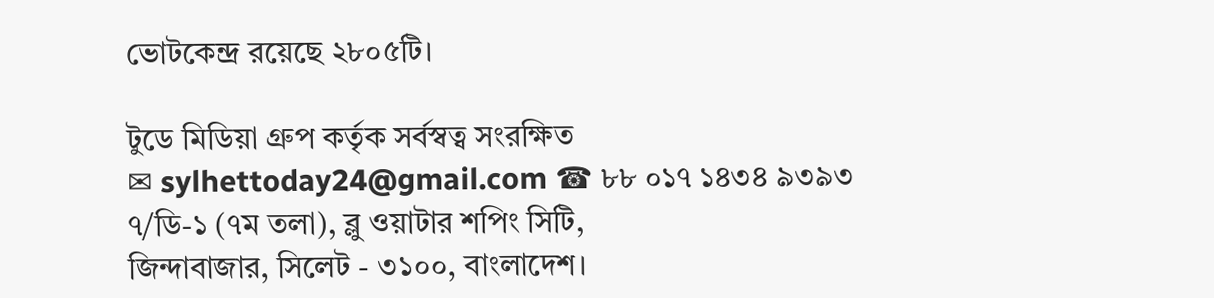ভোটকেন্দ্র রয়েছে ২৮০৫টি।

টুডে মিডিয়া গ্রুপ কর্তৃক সর্বস্বত্ব সংরক্ষিত
✉ sylhettoday24@gmail.com ☎ ৮৮ ০১৭ ১৪৩৪ ৯৩৯৩
৭/ডি-১ (৭ম তলা), ব্লু ওয়াটার শপিং সিটি,
জিন্দাবাজার, সিলেট - ৩১০০, বাংলাদেশ।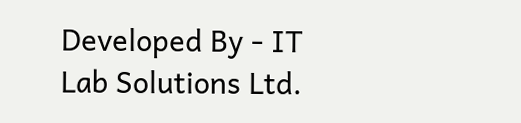Developed By - IT Lab Solutions Ltd.